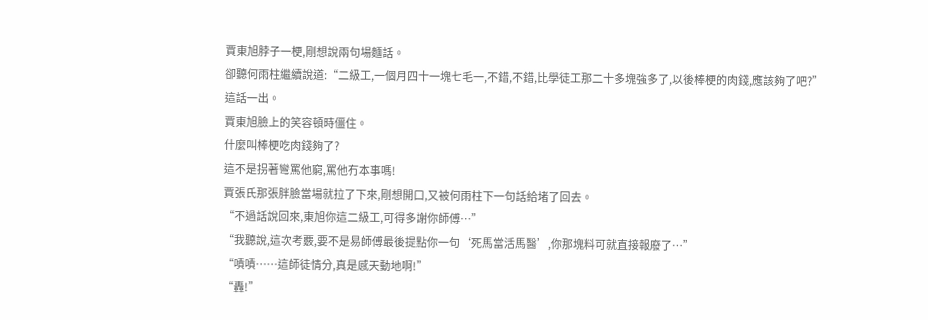賈東旭脖子一梗,剛想說兩句場麵話。
卻聽何雨柱繼續說道:“二級工,一個月四十一塊七毛一,不錯,不錯,比學徒工那二十多塊強多了,以後棒梗的肉錢,應該夠了吧?”
這話一出。
賈東旭臉上的笑容頓時僵住。
什麼叫棒梗吃肉錢夠了?
這不是拐著彎罵他窮,罵他冇本事嗎!
賈張氏那張胖臉當場就拉了下來,剛想開口,又被何雨柱下一句話給堵了回去。
“不過話說回來,東旭你這二級工,可得多謝你師傅…”
“我聽說,這次考覈,要不是易師傅最後提點你一句‘死馬當活馬醫’,你那塊料可就直接報廢了…”
“嘖嘖……這師徒情分,真是感天動地啊!”
“轟!”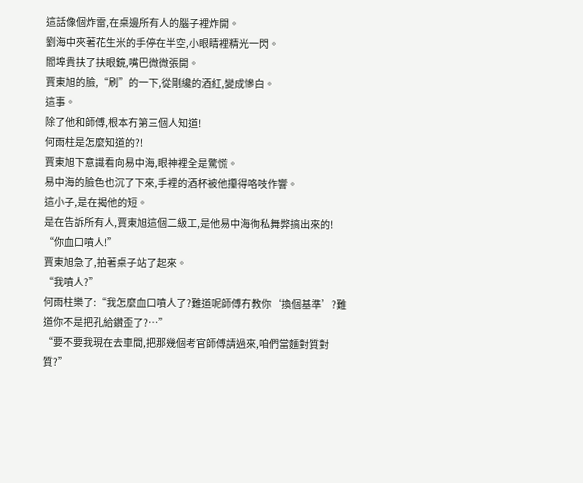這話像個炸雷,在桌邊所有人的腦子裡炸開。
劉海中夾著花生米的手停在半空,小眼睛裡精光一閃。
閻埠貴扶了扶眼鏡,嘴巴微微張開。
賈東旭的臉,“刷”的一下,從剛纔的酒紅,變成慘白。
這事。
除了他和師傅,根本冇第三個人知道!
何雨柱是怎麼知道的?!
賈東旭下意識看向易中海,眼神裡全是驚慌。
易中海的臉色也沉了下來,手裡的酒杯被他攥得咯吱作響。
這小子,是在揭他的短。
是在告訴所有人,賈東旭這個二級工,是他易中海徇私舞弊搞出來的!
“你血口噴人!”
賈東旭急了,拍著桌子站了起來。
“我噴人?”
何雨柱樂了:“我怎麼血口噴人了?難道呢師傅冇教你‘換個基準’?難道你不是把孔給鑽歪了?…”
“要不要我現在去車間,把那幾個考官師傅請過來,咱們當麵對質對質?”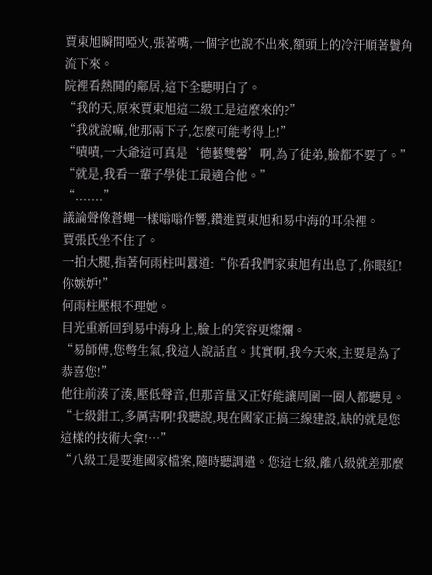賈東旭瞬間啞火,張著嘴,一個字也說不出來,額頭上的冷汗順著鬢角流下來。
院裡看熱鬨的鄰居,這下全聽明白了。
“我的天,原來賈東旭這二級工是這麼來的?”
“我就說嘛,他那兩下子,怎麼可能考得上!”
“嘖嘖,一大爺這可真是‘德藝雙馨’啊,為了徒弟,臉都不要了。”
“就是,我看一輩子學徒工最適合他。”
“.......”
議論聲像蒼蠅一樣嗡嗡作響,鑽進賈東旭和易中海的耳朵裡。
賈張氏坐不住了。
一拍大腿,指著何雨柱叫囂道:“你看我們家東旭有出息了,你眼紅!你嫉妒!”
何雨柱壓根不理她。
目光重新回到易中海身上,臉上的笑容更燦爛。
“易師傅,您彆生氣,我這人說話直。其實啊,我今天來,主要是為了恭喜您!”
他往前湊了湊,壓低聲音,但那音量又正好能讓周圍一圈人都聽見。
“七級鉗工,多厲害啊!我聽說,現在國家正搞三線建設,缺的就是您這樣的技術大拿!…”
“八級工是要進國家檔案,隨時聽調遣。您這七級,離八級就差那麼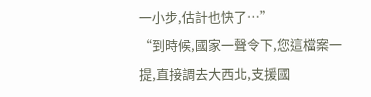一小步,估計也快了…”
“到時候,國家一聲令下,您這檔案一提,直接調去大西北,支援國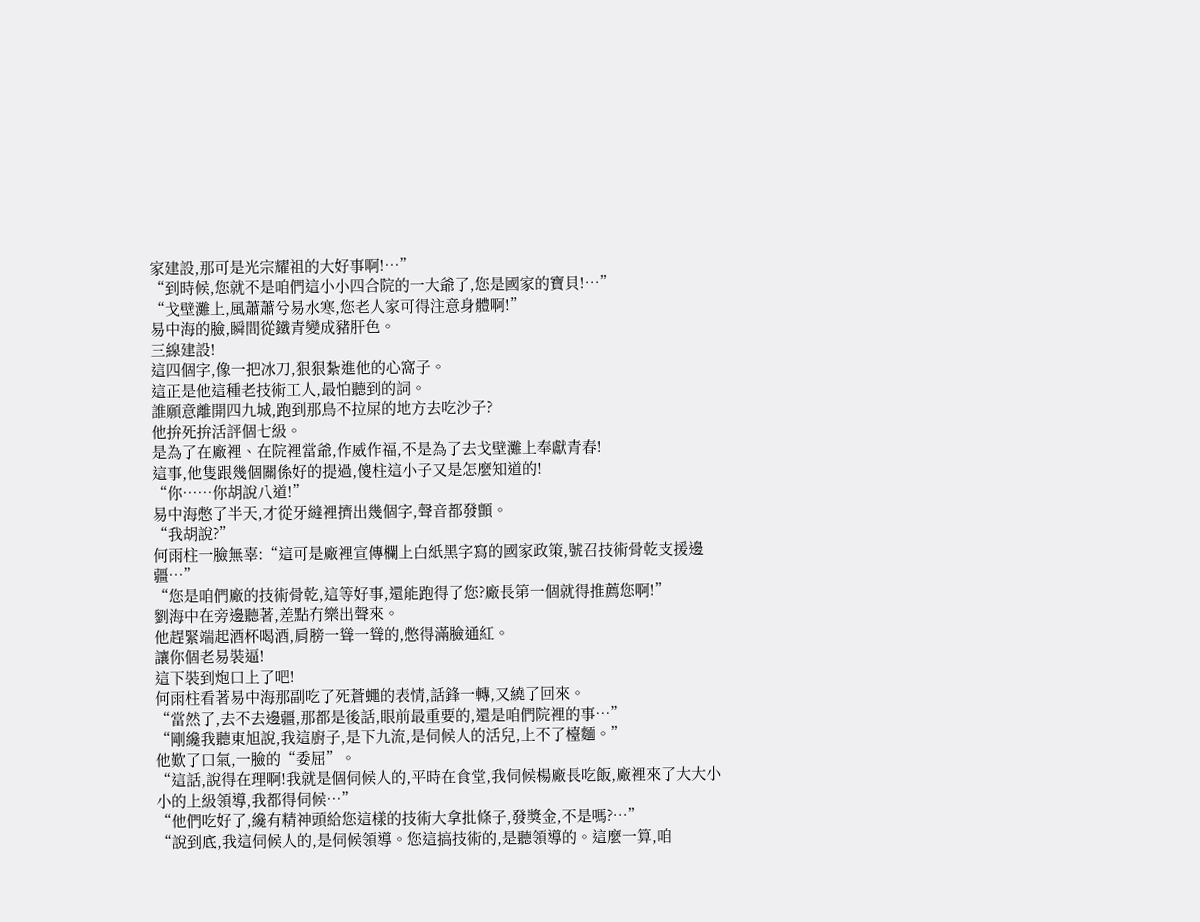家建設,那可是光宗耀祖的大好事啊!…”
“到時候,您就不是咱們這小小四合院的一大爺了,您是國家的寶貝!…”
“戈壁灘上,風蕭蕭兮易水寒,您老人家可得注意身體啊!”
易中海的臉,瞬間從鐵青變成豬肝色。
三線建設!
這四個字,像一把冰刀,狠狠紮進他的心窩子。
這正是他這種老技術工人,最怕聽到的詞。
誰願意離開四九城,跑到那鳥不拉屎的地方去吃沙子?
他拚死拚活評個七級。
是為了在廠裡、在院裡當爺,作威作福,不是為了去戈壁灘上奉獻青春!
這事,他隻跟幾個關係好的提過,傻柱這小子又是怎麼知道的!
“你……你胡說八道!”
易中海憋了半天,才從牙縫裡擠出幾個字,聲音都發顫。
“我胡說?”
何雨柱一臉無辜:“這可是廠裡宣傳欄上白紙黑字寫的國家政策,號召技術骨乾支援邊疆…”
“您是咱們廠的技術骨乾,這等好事,還能跑得了您?廠長第一個就得推薦您啊!”
劉海中在旁邊聽著,差點冇樂出聲來。
他趕緊端起酒杯喝酒,肩膀一聳一聳的,憋得滿臉通紅。
讓你個老易裝逼!
這下裝到炮口上了吧!
何雨柱看著易中海那副吃了死蒼蠅的表情,話鋒一轉,又繞了回來。
“當然了,去不去邊疆,那都是後話,眼前最重要的,還是咱們院裡的事…”
“剛纔我聽東旭說,我這廚子,是下九流,是伺候人的活兒,上不了檯麵。”
他歎了口氣,一臉的“委屈”。
“這話,說得在理啊!我就是個伺候人的,平時在食堂,我伺候楊廠長吃飯,廠裡來了大大小小的上級領導,我都得伺候…”
“他們吃好了,纔有精神頭給您這樣的技術大拿批條子,發獎金,不是嗎?…”
“說到底,我這伺候人的,是伺候領導。您這搞技術的,是聽領導的。這麼一算,咱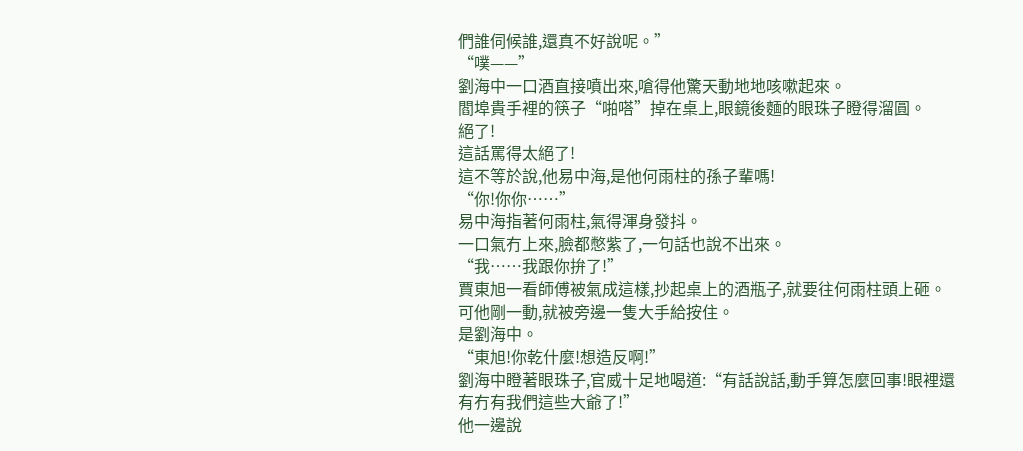們誰伺候誰,還真不好說呢。”
“噗——”
劉海中一口酒直接噴出來,嗆得他驚天動地地咳嗽起來。
閻埠貴手裡的筷子“啪嗒”掉在桌上,眼鏡後麵的眼珠子瞪得溜圓。
絕了!
這話罵得太絕了!
這不等於說,他易中海,是他何雨柱的孫子輩嗎!
“你!你你……”
易中海指著何雨柱,氣得渾身發抖。
一口氣冇上來,臉都憋紫了,一句話也說不出來。
“我……我跟你拚了!”
賈東旭一看師傅被氣成這樣,抄起桌上的酒瓶子,就要往何雨柱頭上砸。
可他剛一動,就被旁邊一隻大手給按住。
是劉海中。
“東旭!你乾什麼!想造反啊!”
劉海中瞪著眼珠子,官威十足地喝道:“有話說話,動手算怎麼回事!眼裡還有冇有我們這些大爺了!”
他一邊說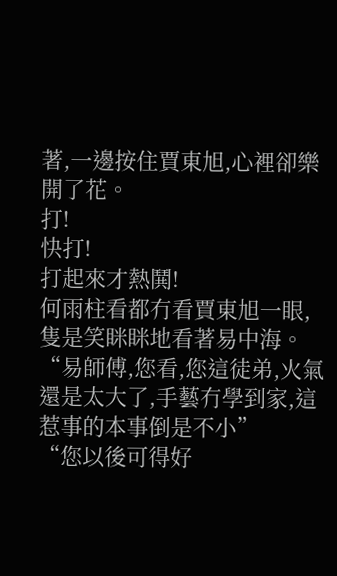著,一邊按住賈東旭,心裡卻樂開了花。
打!
快打!
打起來才熱鬨!
何雨柱看都冇看賈東旭一眼,隻是笑眯眯地看著易中海。
“易師傅,您看,您這徒弟,火氣還是太大了,手藝冇學到家,這惹事的本事倒是不小”
“您以後可得好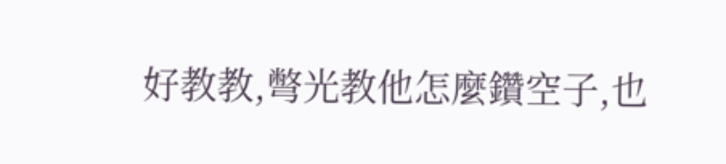好教教,彆光教他怎麼鑽空子,也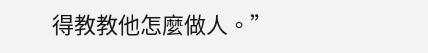得教教他怎麼做人。”